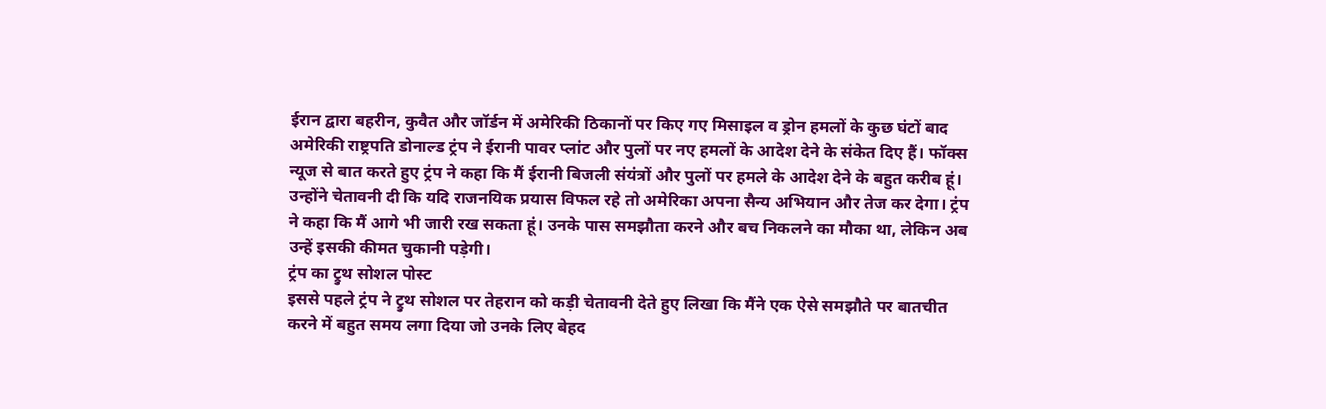ईरान द्वारा बहरीन, कुवैत और जॉर्डन में अमेरिकी ठिकानों पर किए गए मिसाइल व ड्रोन हमलों के कुछ घंटों बाद अमेरिकी राष्ट्रपति डोनाल्ड ट्रंप ने ईरानी पावर प्लांट और पुलों पर नए हमलों के आदेश देने के संकेत दिए हैं। फॉक्स न्यूज से बात करते हुए ट्रंप ने कहा कि मैं ईरानी बिजली संयंत्रों और पुलों पर हमले के आदेश देने के बहुत करीब हूं। उन्होंने चेतावनी दी कि यदि राजनयिक प्रयास विफल रहे तो अमेरिका अपना सैन्य अभियान और तेज कर देगा। ट्रंप ने कहा कि मैं आगे भी जारी रख सकता हूं। उनके पास समझौता करने और बच निकलने का मौका था, लेकिन अब उन्हें इसकी कीमत चुकानी पड़ेगी।
ट्रंप का ट्रुथ सोशल पोस्ट
इससे पहले ट्रंप ने ट्रुथ सोशल पर तेहरान को कड़ी चेतावनी देते हुए लिखा कि मैंने एक ऐसे समझौते पर बातचीत करने में बहुत समय लगा दिया जो उनके लिए बेहद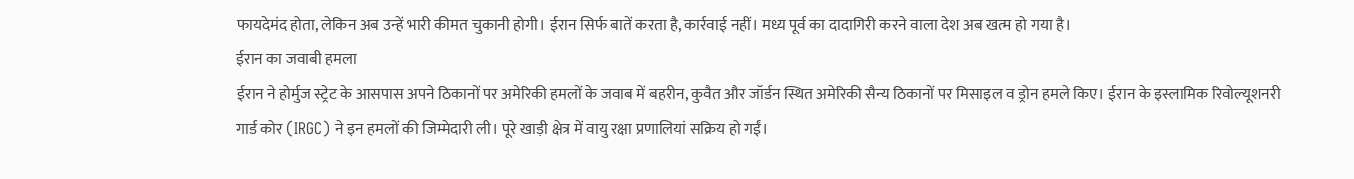फायदेमंद होता, लेकिन अब उन्हें भारी कीमत चुकानी होगी। ईरान सिर्फ बातें करता है, कार्रवाई नहीं। मध्य पूर्व का दादागिरी करने वाला देश अब खत्म हो गया है।
ईरान का जवाबी हमला
ईरान ने होर्मुज स्ट्रेट के आसपास अपने ठिकानों पर अमेरिकी हमलों के जवाब में बहरीन, कुवैत और जॉर्डन स्थित अमेरिकी सैन्य ठिकानों पर मिसाइल व ड्रोन हमले किए। ईरान के इस्लामिक रिवोल्यूशनरी गार्ड कोर (IRGC) ने इन हमलों की जिम्मेदारी ली। पूरे खाड़ी क्षेत्र में वायु रक्षा प्रणालियां सक्रिय हो गईं।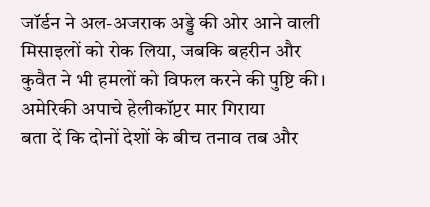जॉर्डन ने अल-अजराक अड्डे की ओर आने वाली मिसाइलों को रोक लिया, जबकि बहरीन और कुवैत ने भी हमलों को विफल करने की पुष्टि की।
अमेरिकी अपाचे हेलीकॉप्टर मार गिराया
बता दें कि दोनों देशों के बीच तनाव तब और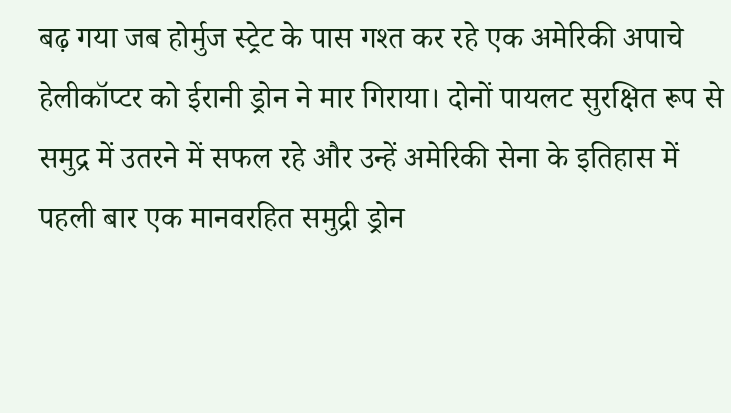बढ़ गया जब होर्मुज स्ट्रेट के पास गश्त कर रहे एक अमेरिकी अपाचे हेलीकॉप्टर को ईरानी ड्रोन ने मार गिराया। दोनों पायलट सुरक्षित रूप से समुद्र में उतरने में सफल रहे और उन्हें अमेरिकी सेना के इतिहास में पहली बार एक मानवरहित समुद्री ड्रोन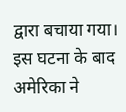द्वारा बचाया गया। इस घटना के बाद अमेरिका ने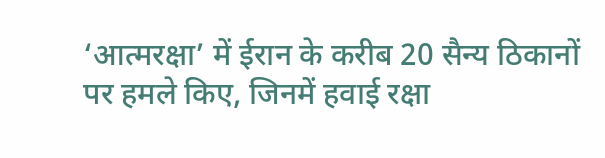‘आत्मरक्षा’ में ईरान के करीब 20 सैन्य ठिकानों पर हमले किए, जिनमें हवाई रक्षा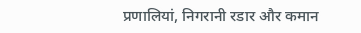प्रणालियां, निगरानी रडार और कमान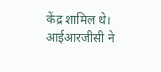केंद्र शामिल थे। आईआरजीसी ने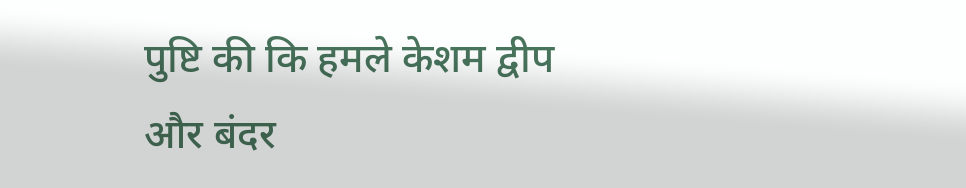पुष्टि की कि हमले केशम द्वीप और बंदर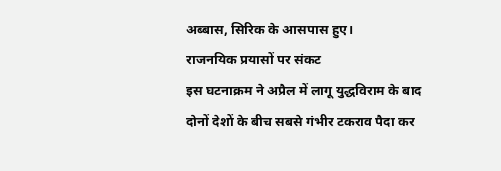अब्बास, सिरिक के आसपास हुए।
राजनयिक प्रयासों पर संकट
इस घटनाक्रम ने अप्रैल में लागू युद्धविराम के बाद दोनों देशों के बीच सबसे गंभीर टकराव पैदा कर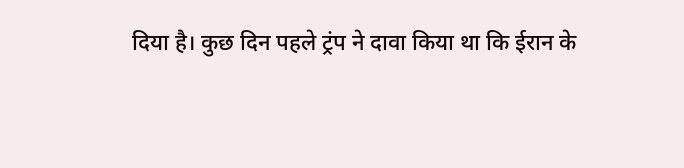दिया है। कुछ दिन पहले ट्रंप ने दावा किया था कि ईरान के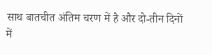साथ बातचीत अंतिम चरण में है और दो-तीन दिनों में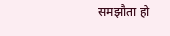समझौता हो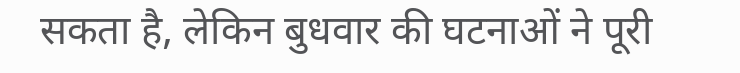सकता है, लेकिन बुधवार की घटनाओं ने पूरी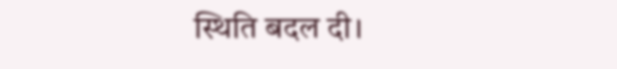स्थिति बदल दी।